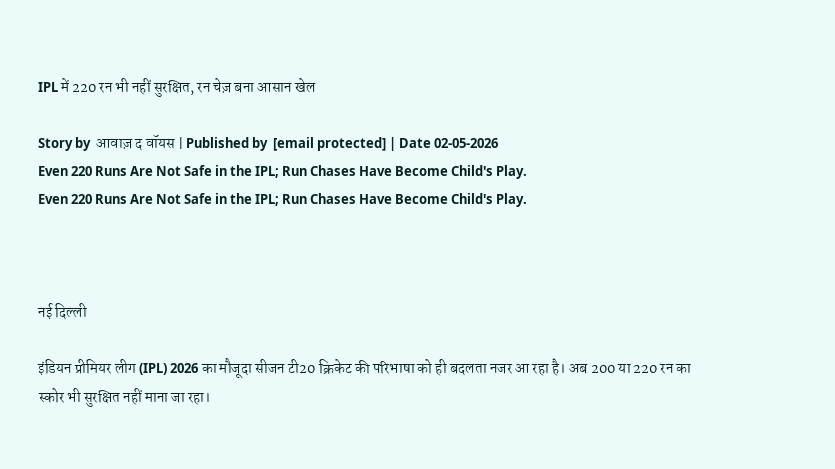IPL में 220 रन भी नहीं सुरक्षित, रन चेज़ बना आसान खेल

Story by  आवाज़ द वॉयस | Published by  [email protected] | Date 02-05-2026
Even 220 Runs Are Not Safe in the IPL; Run Chases Have Become Child's Play.
Even 220 Runs Are Not Safe in the IPL; Run Chases Have Become Child's Play.



नई दिल्ली

इंडियन प्रीमियर लीग (IPL) 2026 का मौजूदा सीजन टी20 क्रिकेट की परिभाषा को ही बदलता नजर आ रहा है। अब 200 या 220 रन का स्कोर भी सुरक्षित नहीं माना जा रहा।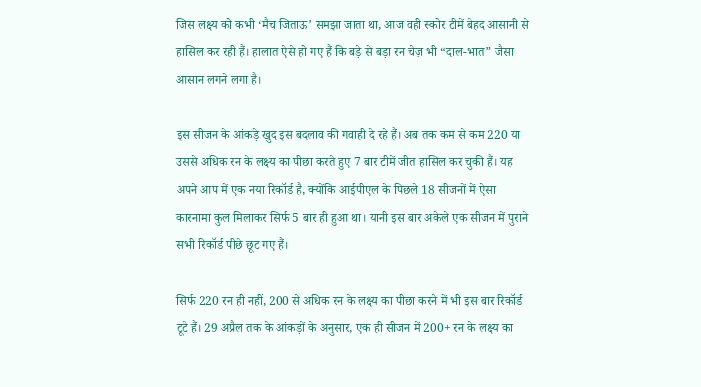जिस लक्ष्य को कभी ‘मैच जिताऊ’ समझा जाता था, आज वही स्कोर टीमें बेहद आसानी से हासिल कर रही हैं। हालात ऐसे हो गए हैं कि बड़े से बड़ा रन चेज़ भी “दाल-भात” जैसा आसान लगने लगा है।

इस सीजन के आंकड़े खुद इस बदलाव की गवाही दे रहे हैं। अब तक कम से कम 220 या उससे अधिक रन के लक्ष्य का पीछा करते हुए 7 बार टीमें जीत हासिल कर चुकी हैं। यह अपने आप में एक नया रिकॉर्ड है, क्योंकि आईपीएल के पिछले 18 सीजनों में ऐसा कारनामा कुल मिलाकर सिर्फ 5 बार ही हुआ था। यानी इस बार अकेले एक सीजन में पुराने सभी रिकॉर्ड पीछे छूट गए हैं।

सिर्फ 220 रन ही नहीं, 200 से अधिक रन के लक्ष्य का पीछा करने में भी इस बार रिकॉर्ड टूटे हैं। 29 अप्रैल तक के आंकड़ों के अनुसार, एक ही सीजन में 200+ रन के लक्ष्य का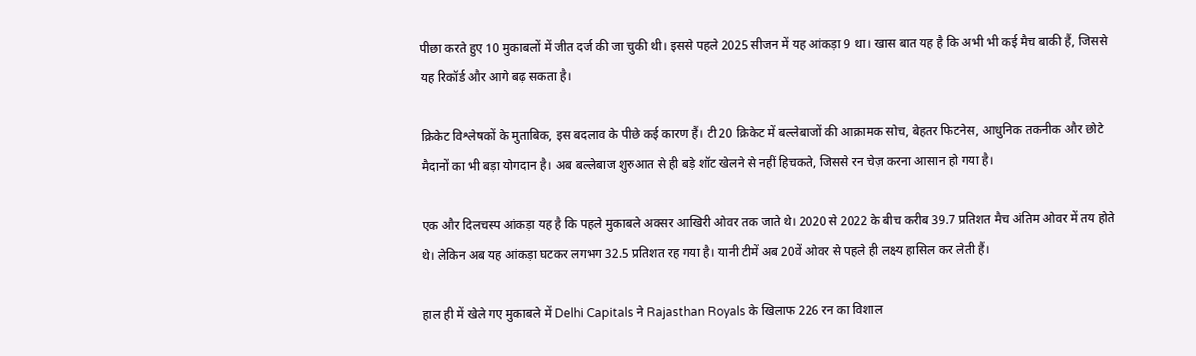पीछा करते हुए 10 मुकाबलों में जीत दर्ज की जा चुकी थी। इससे पहले 2025 सीजन में यह आंकड़ा 9 था। खास बात यह है कि अभी भी कई मैच बाकी हैं, जिससे यह रिकॉर्ड और आगे बढ़ सकता है।

क्रिकेट विश्लेषकों के मुताबिक, इस बदलाव के पीछे कई कारण हैं। टी20 क्रिकेट में बल्लेबाजों की आक्रामक सोच, बेहतर फिटनेस, आधुनिक तकनीक और छोटे मैदानों का भी बड़ा योगदान है। अब बल्लेबाज शुरुआत से ही बड़े शॉट खेलने से नहीं हिचकते, जिससे रन चेज़ करना आसान हो गया है।

एक और दिलचस्प आंकड़ा यह है कि पहले मुकाबले अक्सर आखिरी ओवर तक जाते थे। 2020 से 2022 के बीच करीब 39.7 प्रतिशत मैच अंतिम ओवर में तय होते थे। लेकिन अब यह आंकड़ा घटकर लगभग 32.5 प्रतिशत रह गया है। यानी टीमें अब 20वें ओवर से पहले ही लक्ष्य हासिल कर लेती हैं।

हाल ही में खेले गए मुकाबले में Delhi Capitals ने Rajasthan Royals के खिलाफ 226 रन का विशाल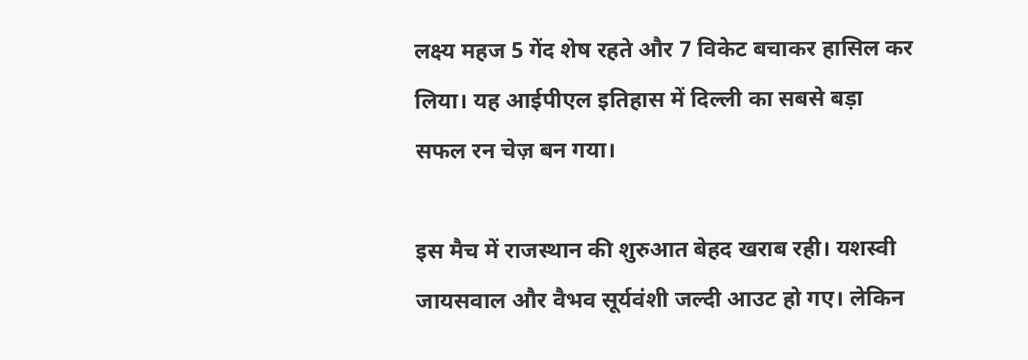लक्ष्य महज 5 गेंद शेष रहते और 7 विकेट बचाकर हासिल कर लिया। यह आईपीएल इतिहास में दिल्ली का सबसे बड़ा सफल रन चेज़ बन गया।

इस मैच में राजस्थान की शुरुआत बेहद खराब रही। यशस्वी जायसवाल और वैभव सूर्यवंशी जल्दी आउट हो गए। लेकिन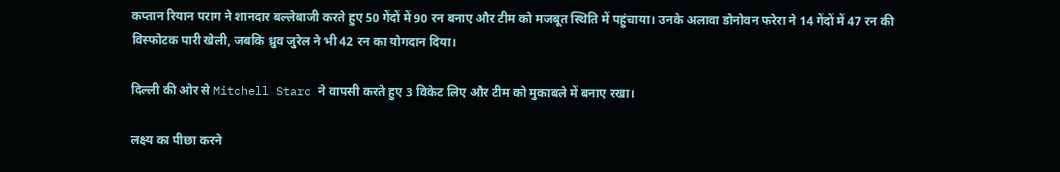कप्तान रियान पराग ने शानदार बल्लेबाजी करते हुए 50 गेंदों में 90 रन बनाए और टीम को मजबूत स्थिति में पहुंचाया। उनके अलावा डोनोवन फरेरा ने 14 गेंदों में 47 रन की विस्फोटक पारी खेली, जबकि ध्रुव जुरेल ने भी 42 रन का योगदान दिया।

दिल्ली की ओर से Mitchell Starc ने वापसी करते हुए 3 विकेट लिए और टीम को मुकाबले में बनाए रखा।

लक्ष्य का पीछा करने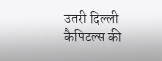उतरी दिल्ली कैपिटल्स की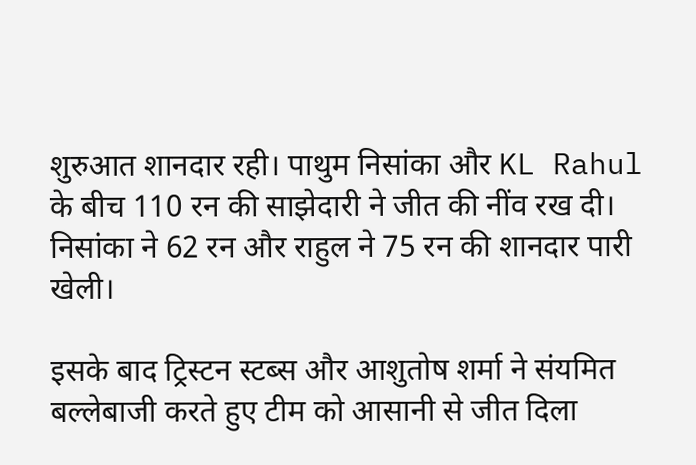शुरुआत शानदार रही। पाथुम निसांका और KL Rahul के बीच 110 रन की साझेदारी ने जीत की नींव रख दी। निसांका ने 62 रन और राहुल ने 75 रन की शानदार पारी खेली।

इसके बाद ट्रिस्टन स्टब्स और आशुतोष शर्मा ने संयमित बल्लेबाजी करते हुए टीम को आसानी से जीत दिला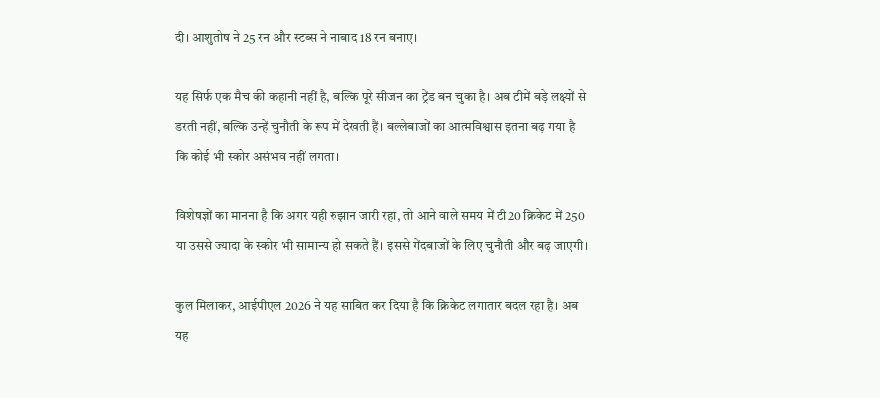दी। आशुतोष ने 25 रन और स्टब्स ने नाबाद 18 रन बनाए।

यह सिर्फ एक मैच की कहानी नहीं है, बल्कि पूरे सीजन का ट्रेंड बन चुका है। अब टीमें बड़े लक्ष्यों से डरती नहीं, बल्कि उन्हें चुनौती के रूप में देखती हैं। बल्लेबाजों का आत्मविश्वास इतना बढ़ गया है कि कोई भी स्कोर असंभव नहीं लगता।

विशेषज्ञों का मानना है कि अगर यही रुझान जारी रहा, तो आने वाले समय में टी20 क्रिकेट में 250 या उससे ज्यादा के स्कोर भी सामान्य हो सकते हैं। इससे गेंदबाजों के लिए चुनौती और बढ़ जाएगी।

कुल मिलाकर, आईपीएल 2026 ने यह साबित कर दिया है कि क्रिकेट लगातार बदल रहा है। अब यह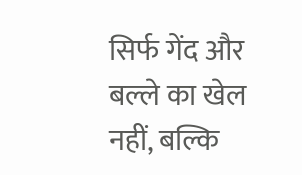सिर्फ गेंद और बल्ले का खेल नहीं, बल्कि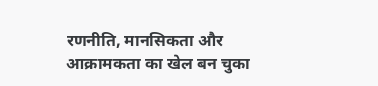रणनीति, मानसिकता और आक्रामकता का खेल बन चुका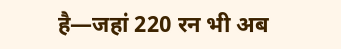है—जहां 220 रन भी अब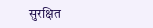सुरक्षित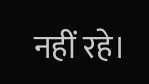नहीं रहे।